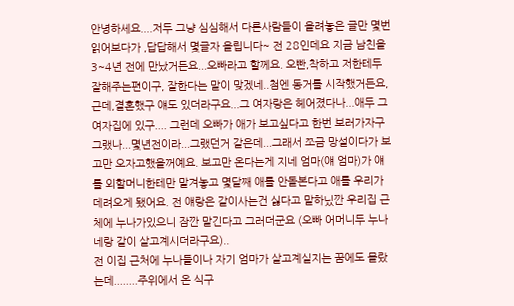안녕하세요....저두 그냥 심심해서 다른사람들이 올려놓은 글만 몇번 읽어보다가 ,답답해서 몇글자 올립니다~ 전 28인데요 지금 남친을3~4년 전에 만났거든요...오빠라고 할께요. 오빤,착하고 저한테두 잘해주는편이구, 잘한다는 말이 맞겠네..첨엔 동거를 시작했거든요,
근데,결혼했구 얘도 있더라구요...그 여자랑은 헤어졌다나...애두 그여자집에 있구.... 그런데 오빠가 애가 보고싶다고 한번 보러가자구 그랬나...몇년전이라...그랬던거 같은데...그래서 쪼금 망설이다가 보고만 오자고했을꺼예요. 보고만 온다는게 지네 엄마(얘 엄마)가 얘를 외할머니한테만 맡겨놓고 몇달째 애를 안돌본다고 애를 우리가 데려오게 됐어요. 전 얘랑은 같이사는건 싫다고 말하닜깐 우리집 근체에 누나가있으니 잠깐 맡긴다고 그러더군요 (오빠 어머니두 누나네랑 같이 살고계시더라구요)..
전 이집 근처에 누나들이나 자기 엄마가 살고계실지는 꿈에도 몰랐는데........주위에서 온 식구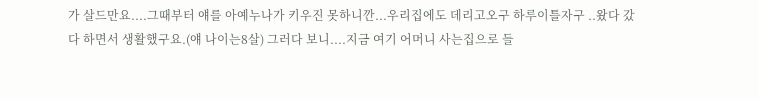가 살드만요....그때부터 얘를 아예누나가 키우진 못하니깐...우리집에도 데리고오구 하루이틀자구 ..왔다 갔다 하면서 생활했구요.(얘 나이는8살) 그러다 보니....지금 여기 어머니 사는집으로 들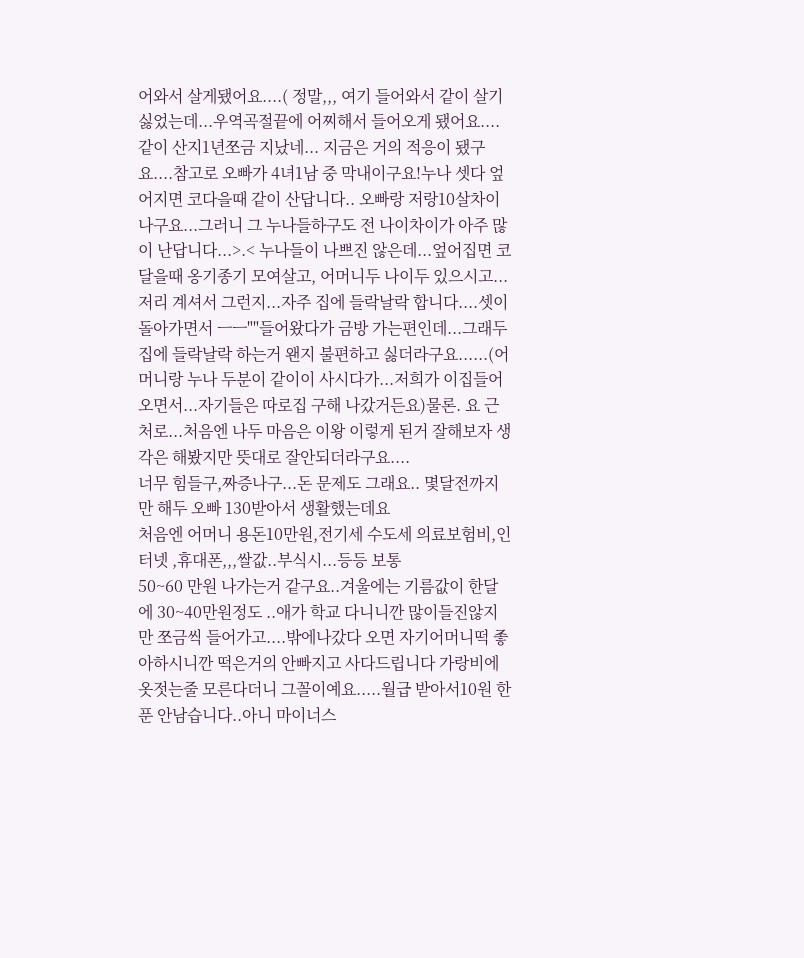어와서 살게됐어요....( 정말,,, 여기 들어와서 같이 살기 싫었는데...우역곡절끝에 어찌해서 들어오게 됐어요....같이 산지1년쪼금 지났네... 지금은 거의 적응이 됐구요....참고로 오빠가 4녀1남 중 막내이구요!누나 셋다 엎어지면 코다을때 같이 산답니다.. 오빠랑 저랑10살차이나구요...그러니 그 누나들하구도 전 나이차이가 아주 많이 난답니다...>.< 누나들이 나쁘진 않은데...엎어집면 코 달을때 옹기종기 모여살고, 어머니두 나이두 있으시고...저리 계셔서 그런지...자주 집에 들락날락 합니다....셋이 돌아가면서 ㅡㅡ""들어왔다가 금방 가는편인데...그래두 집에 들락날락 하는거 왠지 불편하고 싫더라구요......(어머니랑 누나 두분이 같이이 사시다가...저희가 이집들어오면서...자기들은 따로집 구해 나갔거든요)물론. 요 근처로...처음엔 나두 마음은 이왕 이렇게 된거 잘해보자 생각은 해봤지만 뜻대로 잘안되더라구요....
너무 힘들구,짜증나구...돈 문제도 그래요.. 몇달전까지만 해두 오빠 130받아서 생활했는데요
처음엔 어머니 용돈10만원,전기세 수도세 의료보험비,인터넷 ,휴대폰,,,쌀값..부식시...등등 보통
50~60 만원 나가는거 같구요..겨울에는 기름값이 한달에 30~40만원정도 ..애가 학교 다니니깐 많이들진않지만 쪼금씩 들어가고....밖에나갔다 오면 자기어머니떡 좋아하시니깐 떡은거의 안빠지고 사다드립니다 가랑비에 옷젓는줄 모른다더니 그꼴이예요.....월급 받아서10원 한푼 안남습니다..아니 마이너스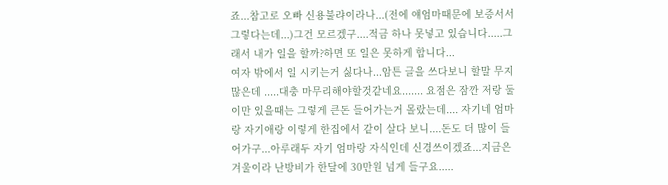죠...참고로 오빠 신용불랴이라나...(전에 얘엄마때문에 보증서서 그렇다는데...)그건 모르겠구....적금 하나 못넣고 있습니다.....그래서 내가 일을 할까?하면 또 일은 못하게 합니다...
여자 밖에서 일 시키는거 싫다나...암튼 글을 쓰다보니 할말 무지 많은데 .....대충 마무리해야할것같네요....... 요점은 잠깐 저랑 둘이만 있을때는 그렇게 큰돈 들어가는거 몰랐는데.... 자기네 엄마랑 자기애랑 이렇게 한집에서 같이 살다 보니....돈도 더 많이 들어가구...아루래두 자기 엄마랑 자식인데 신경쓰이겠죠...지금은 겨울이라 난방비가 한달에 30만원 넘게 들구요.....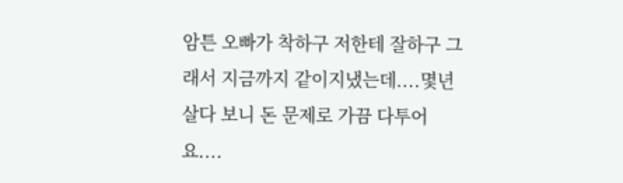암튼 오빠가 착하구 저한테 잘하구 그래서 지금까지 같이지냈는데....몇년살다 보니 돈 문제로 가끔 다투어요....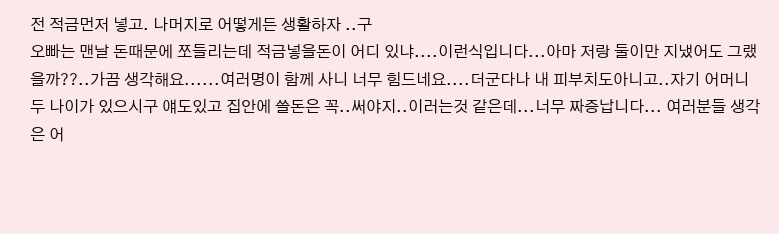전 적금먼저 넣고. 나머지로 어떻게든 생활하자 ..구
오빠는 맨날 돈때문에 쪼들리는데 적금넣을돈이 어디 있냐....이런식입니다...아마 저랑 둘이만 지냈어도 그랬을까??..가끔 생각해요......여러명이 함께 사니 너무 힘드네요....더군다나 내 피부치도아니고..자기 어머니두 나이가 있으시구 얘도있고 집안에 쓸돈은 꼭..써야지..이러는것 같은데...너무 짜증납니다... 여러분들 생각은 어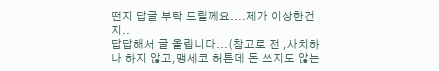떤지 답글 부탁 드릴께요....제가 이상한건지..
답답해서 글 올립니다...(참고로 전 ,사치하나 하지 않고,맹세코 허튼데 돈 쓰지도 않는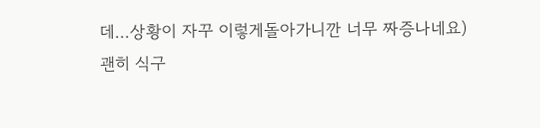데...상황이 자꾸 이렇게돌아가니깐 너무 짜증나네요)
괜히 식구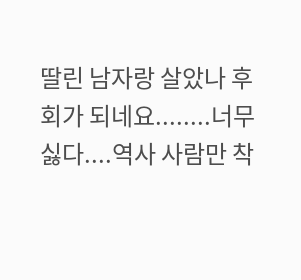딸린 남자랑 살았나 후회가 되네요........너무 싫다....역사 사람만 착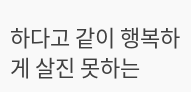하다고 같이 행복하게 살진 못하는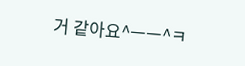거 같아요^ㅡㅡ^ㅋ